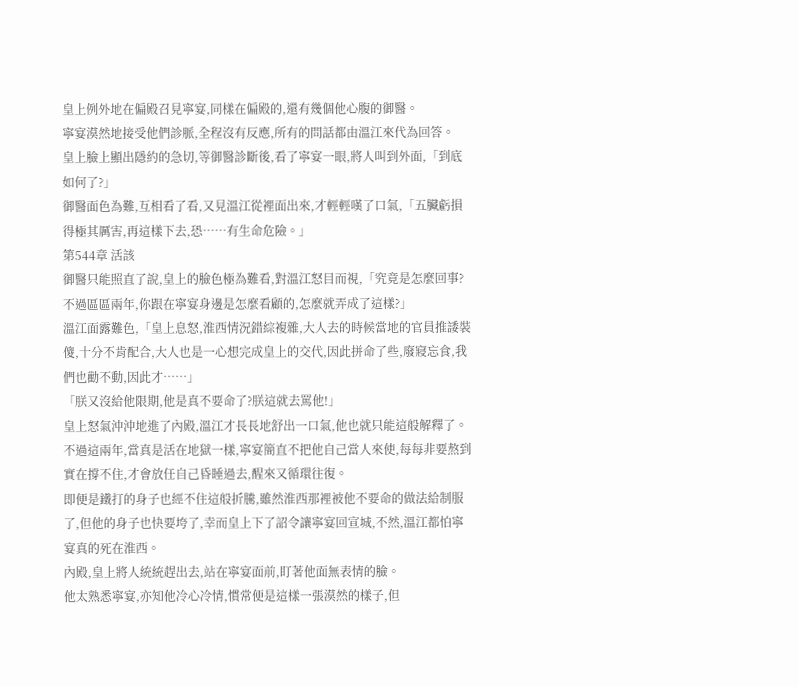皇上例外地在偏殿召見寧宴,同樣在偏殿的,還有幾個他心腹的御醫。
寧宴漠然地接受他們診脈,全程沒有反應,所有的問話都由溫江來代為回答。
皇上臉上顯出隱約的急切,等御醫診斷後,看了寧宴一眼,將人叫到外面,「到底如何了?」
御醫面色為難,互相看了看,又見溫江從裡面出來,才輕輕嘆了口氣,「五臟虧損得極其厲害,再這樣下去,恐……有生命危險。」
第544章 活該
御醫只能照直了說,皇上的臉色極為難看,對溫江怒目而視,「究竟是怎麼回事?不過區區兩年,你跟在寧宴身邊是怎麼看顧的,怎麼就弄成了這樣?」
溫江面露難色,「皇上息怒,淮西情況錯綜複雜,大人去的時候當地的官員推諉裝傻,十分不肯配合,大人也是一心想完成皇上的交代,因此拼命了些,廢寢忘食,我們也勸不動,因此才……」
「朕又沒給他限期,他是真不要命了?朕這就去罵他!」
皇上怒氣沖沖地進了內殿,溫江才長長地舒出一口氣,他也就只能這般解釋了。
不過這兩年,當真是活在地獄一樣,寧宴簡直不把他自己當人來使,每每非要熬到實在撐不住,才會放任自己昏睡過去,醒來又循環往復。
即便是鐵打的身子也經不住這般折騰,雖然淮西那裡被他不要命的做法給制服了,但他的身子也快要垮了,幸而皇上下了詔令讓寧宴回宣城,不然,溫江都怕寧宴真的死在淮西。
內殿,皇上將人統統趕出去,站在寧宴面前,盯著他面無表情的臉。
他太熟悉寧宴,亦知他冷心冷情,慣常便是這樣一張漠然的樣子,但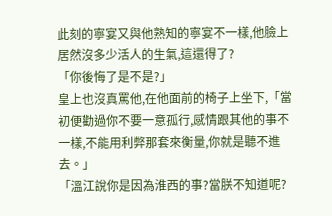此刻的寧宴又與他熟知的寧宴不一樣,他臉上居然沒多少活人的生氣,這還得了?
「你後悔了是不是?」
皇上也沒真罵他,在他面前的椅子上坐下,「當初便勸過你不要一意孤行,感情跟其他的事不一樣,不能用利弊那套來衡量,你就是聽不進去。」
「溫江說你是因為淮西的事?當朕不知道呢?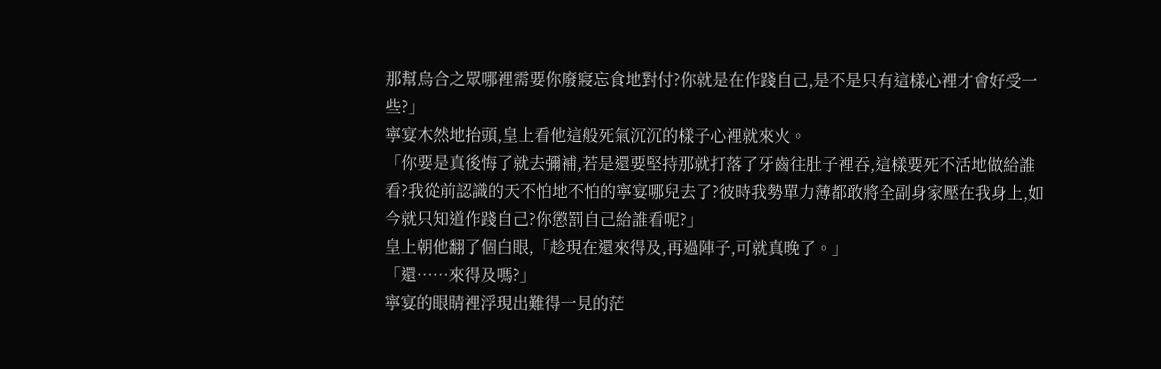那幫烏合之眾哪裡需要你廢寢忘食地對付?你就是在作踐自己,是不是只有這樣心裡才會好受一些?」
寧宴木然地抬頭,皇上看他這般死氣沉沉的樣子心裡就來火。
「你要是真後悔了就去彌補,若是還要堅持那就打落了牙齒往肚子裡吞,這樣要死不活地做給誰看?我從前認識的天不怕地不怕的寧宴哪兒去了?彼時我勢單力薄都敢將全副身家壓在我身上,如今就只知道作踐自己?你懲罰自己給誰看呢?」
皇上朝他翻了個白眼,「趁現在還來得及,再過陣子,可就真晚了。」
「還……來得及嗎?」
寧宴的眼睛裡浮現出難得一見的茫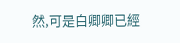然,可是白卿卿已經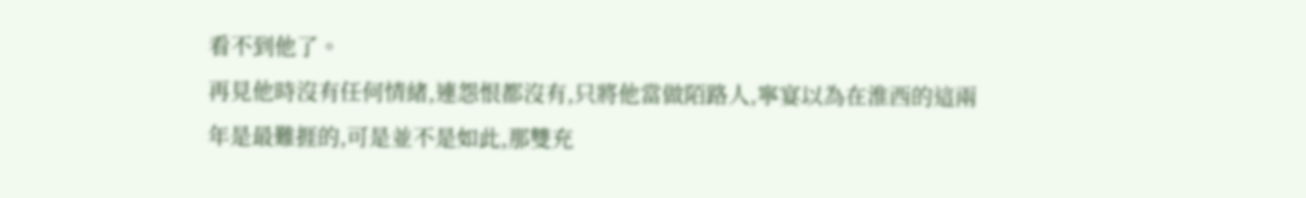看不到他了。
再見他時沒有任何情緒,連怨恨都沒有,只將他當做陌路人,寧宴以為在淮西的這兩年是最難捱的,可是並不是如此,那雙充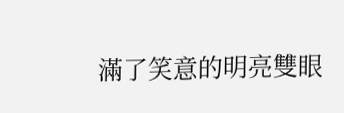滿了笑意的明亮雙眼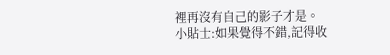裡再沒有自己的影子才是。
小貼士:如果覺得不錯,記得收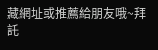藏網址或推薦給朋友哦~拜託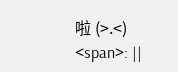啦 (>.<)
<span>: ||